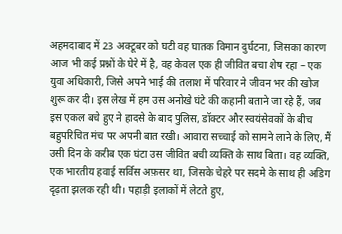अहमदाबाद में 23 अक्टूबर को घटी वह घातक विमान दुर्घटना, जिसका कारण आज भी कई प्रश्नों के घेरे में है, वह केवल एक ही जीवित बचा शेष रहा – एक युवा अधिकारी, जिसे अपने भाई की तलाश में परिवार ने जीवन भर की खोज शुरू कर दी। इस लेख में हम उस अनोखे घंटे की कहानी बताने जा रहे हैं, जब इस एकल बचे हुए ने हादसे के बाद पुलिस, डॉक्टर और स्वयंसेवकों के बीच बहुपरिचित मंच पर अपनी बात रखी। आवारा सच्चाई को सामने लाने के लिए, मैं उसी दिन के करीब एक घंटा उस जीवित बची व्यक्ति के साथ बिता। वह व्यक्ति, एक भारतीय हवाई सर्विस अफ़सर था, जिसके चेहरे पर सदमे के साथ ही अडिग दृढ़ता झलक रही थी। पहाड़ी इलाकों में लेटते हुए,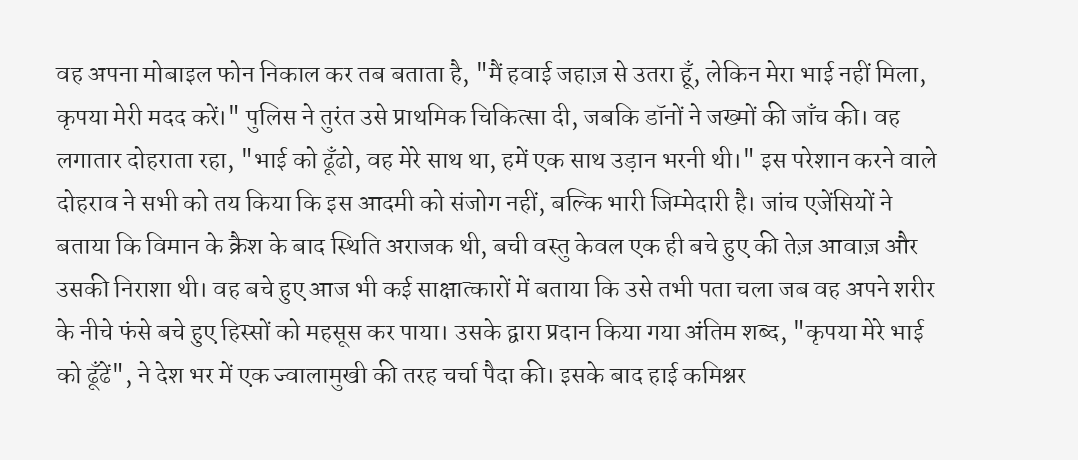वह अपना मोबाइल फोन निकाल कर तब बताता है, "मैं हवाई जहाज़ से उतरा हूँ, लेकिन मेरा भाई नहीं मिला, कृपया मेरी मदद करें।" पुलिस ने तुरंत उसे प्राथमिक चिकित्सा दी, जबकि डॉनों ने जख्मों की जाँच की। वह लगातार दोहराता रहा, "भाई को ढूँढो, वह मेरे साथ था, हमें एक साथ उड़ान भरनी थी।" इस परेशान करने वाले दोहराव ने सभी को तय किया कि इस आदमी को संजोग नहीं, बल्कि भारी जिम्मेदारी है। जांच एजेंसियों ने बताया कि विमान के क्रैश के बाद स्थिति अराजक थी, बची वस्तु केवल एक ही बचे हुए की तेज़ आवाज़ और उसकी निराशा थी। वह बचे हुए आज भी कई साक्षात्कारों में बताया कि उसे तभी पता चला जब वह अपने शरीर के नीचे फंसे बचे हुए हिस्सों को महसूस कर पाया। उसके द्वारा प्रदान किया गया अंतिम शब्द, "कृपया मेरे भाई को ढूँढें", ने देश भर में एक ज्वालामुखी की तरह चर्चा पैदा की। इसके बाद हाई कमिश्नर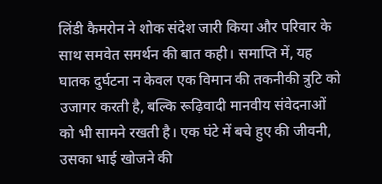लिंडी कैमरोन ने शोक संदेश जारी किया और परिवार के साथ समवेत समर्थन की बात कही। समाप्ति में, यह घातक दुर्घटना न केवल एक विमान की तकनीकी त्रुटि को उजागर करती है, बल्कि रूढ़िवादी मानवीय संवेदनाओं को भी सामने रखती है। एक घंटे में बचे हुए की जीवनी, उसका भाई खोजने की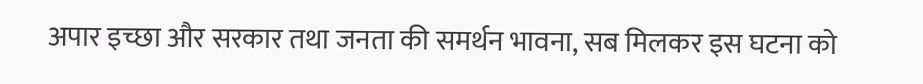अपार इच्छा और सरकार तथा जनता की समर्थन भावना, सब मिलकर इस घटना को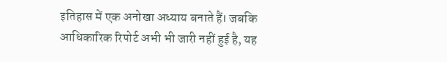इतिहास में एक अनोखा अध्याय बनाते हैं। जबकि आधिकारिक रिपोर्ट अभी भी जारी नहीं हुई है, यह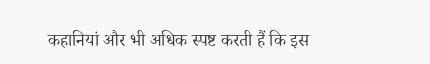कहानियां और भी अधिक स्पष्ट करती हैं कि इस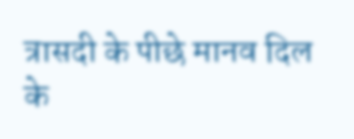त्रासदी के पीछे मानव दिल के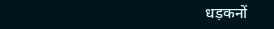धड़कनों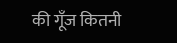की गूँज कितनी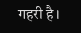गहरी है।